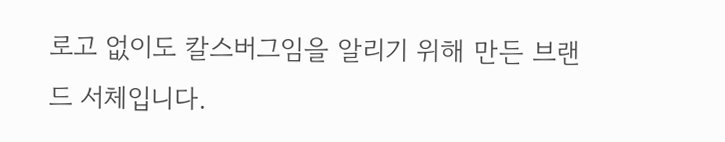로고 없이도 칼스버그임을 알리기 위해 만든 브랜드 서체입니다.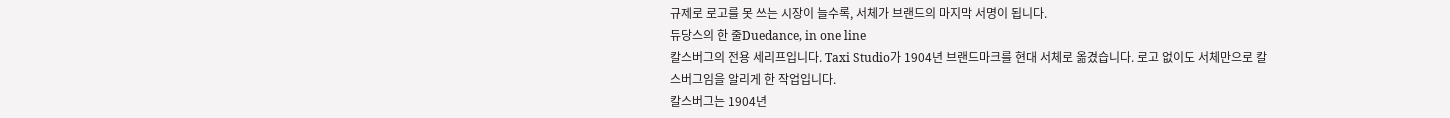규제로 로고를 못 쓰는 시장이 늘수록, 서체가 브랜드의 마지막 서명이 됩니다.
듀당스의 한 줄Duedance, in one line
칼스버그의 전용 세리프입니다. Taxi Studio가 1904년 브랜드마크를 현대 서체로 옮겼습니다. 로고 없이도 서체만으로 칼스버그임을 알리게 한 작업입니다.
칼스버그는 1904년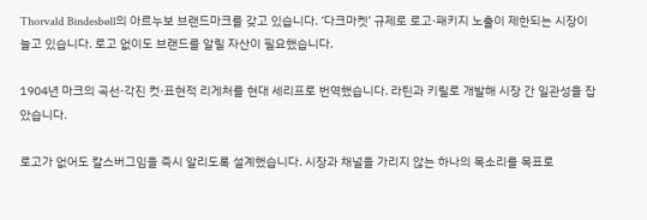Thorvald Bindesbøll의 아르누보 브랜드마크를 갖고 있습니다. ‘다크마켓’ 규제로 로고·패키지 노출이 제한되는 시장이 늘고 있습니다. 로고 없이도 브랜드를 알릴 자산이 필요했습니다.

1904년 마크의 곡선·각진 컷·표현적 리게처를 현대 세리프로 번역했습니다. 라틴과 키릴로 개발해 시장 간 일관성을 잡았습니다.

로고가 없어도 칼스버그임을 즉시 알리도록 설계했습니다. 시장과 채널을 가리지 않는 하나의 목소리를 목표로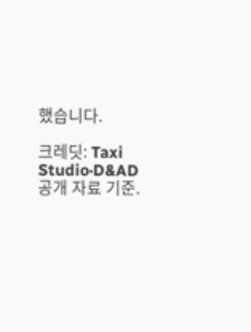했습니다.

크레딧: Taxi Studio·D&AD 공개 자료 기준.